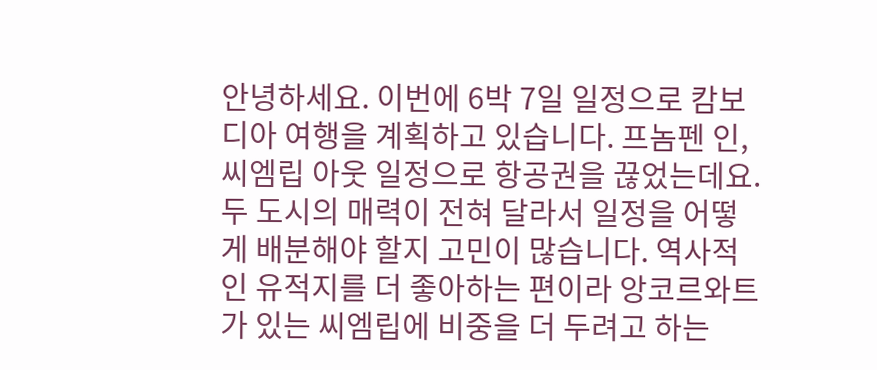안녕하세요. 이번에 6박 7일 일정으로 캄보디아 여행을 계획하고 있습니다. 프놈펜 인, 씨엠립 아웃 일정으로 항공권을 끊었는데요. 두 도시의 매력이 전혀 달라서 일정을 어떻게 배분해야 할지 고민이 많습니다. 역사적인 유적지를 더 좋아하는 편이라 앙코르와트가 있는 씨엠립에 비중을 더 두려고 하는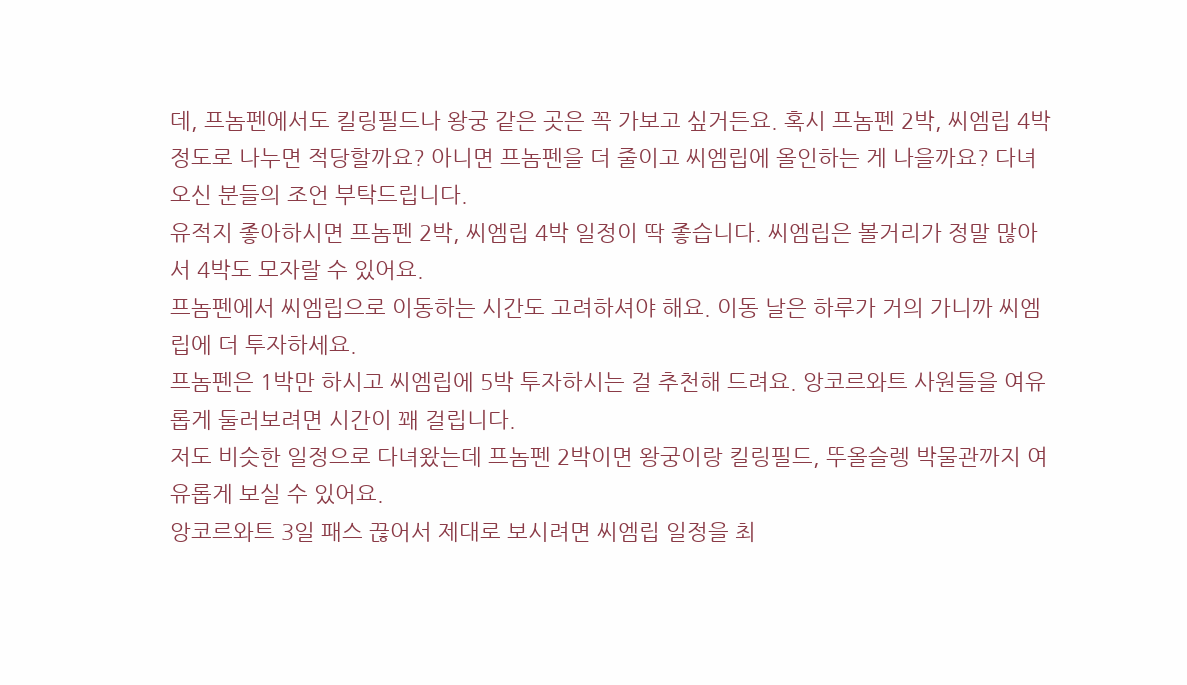데, 프놈펜에서도 킬링필드나 왕궁 같은 곳은 꼭 가보고 싶거든요. 혹시 프놈펜 2박, 씨엠립 4박 정도로 나누면 적당할까요? 아니면 프놈펜을 더 줄이고 씨엠립에 올인하는 게 나을까요? 다녀오신 분들의 조언 부탁드립니다.
유적지 좋아하시면 프놈펜 2박, 씨엠립 4박 일정이 딱 좋습니다. 씨엠립은 볼거리가 정말 많아서 4박도 모자랄 수 있어요.
프놈펜에서 씨엠립으로 이동하는 시간도 고려하셔야 해요. 이동 날은 하루가 거의 가니까 씨엠립에 더 투자하세요.
프놈펜은 1박만 하시고 씨엠립에 5박 투자하시는 걸 추천해 드려요. 앙코르와트 사원들을 여유롭게 둘러보려면 시간이 꽤 걸립니다.
저도 비슷한 일정으로 다녀왔는데 프놈펜 2박이면 왕궁이랑 킬링필드, 뚜올슬렝 박물관까지 여유롭게 보실 수 있어요.
앙코르와트 3일 패스 끊어서 제대로 보시려면 씨엠립 일정을 최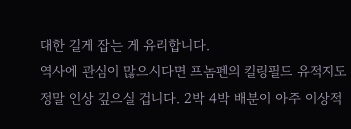대한 길게 잡는 게 유리합니다.
역사에 관심이 많으시다면 프놈펜의 킬링필드 유적지도 정말 인상 깊으실 겁니다. 2박 4박 배분이 아주 이상적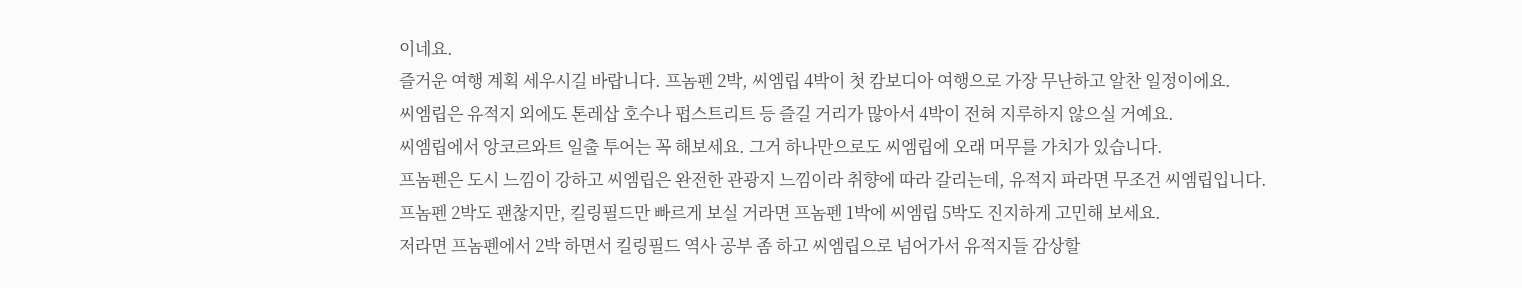이네요.
즐거운 여행 계획 세우시길 바랍니다. 프놈펜 2박, 씨엠립 4박이 첫 캄보디아 여행으로 가장 무난하고 알찬 일정이에요.
씨엠립은 유적지 외에도 톤레삽 호수나 펍스트리트 등 즐길 거리가 많아서 4박이 전혀 지루하지 않으실 거예요.
씨엠립에서 앙코르와트 일출 투어는 꼭 해보세요. 그거 하나만으로도 씨엠립에 오래 머무를 가치가 있습니다.
프놈펜은 도시 느낌이 강하고 씨엠립은 완전한 관광지 느낌이라 취향에 따라 갈리는데, 유적지 파라면 무조건 씨엠립입니다.
프놈펜 2박도 괜찮지만, 킬링필드만 빠르게 보실 거라면 프놈펜 1박에 씨엠립 5박도 진지하게 고민해 보세요.
저라면 프놈펜에서 2박 하면서 킬링필드 역사 공부 좀 하고 씨엠립으로 넘어가서 유적지들 감상할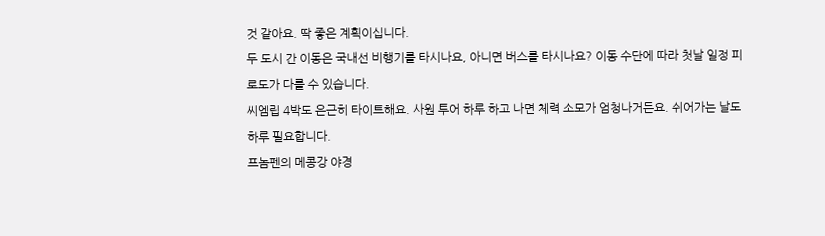것 같아요. 딱 좋은 계획이십니다.
두 도시 간 이동은 국내선 비행기를 타시나요, 아니면 버스를 타시나요? 이동 수단에 따라 첫날 일정 피로도가 다를 수 있습니다.
씨엠립 4박도 은근히 타이트해요. 사원 투어 하루 하고 나면 체력 소모가 엄청나거든요. 쉬어가는 날도 하루 필요합니다.
프놈펜의 메콩강 야경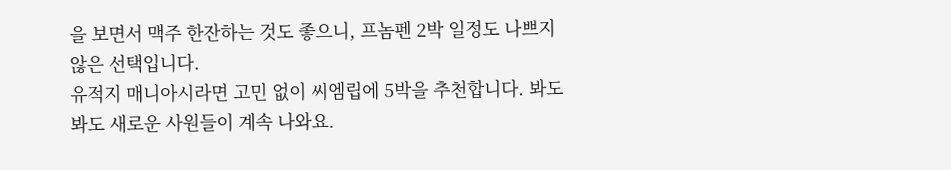을 보면서 맥주 한잔하는 것도 좋으니, 프놈펜 2박 일정도 나쁘지 않은 선택입니다.
유적지 매니아시라면 고민 없이 씨엠립에 5박을 추천합니다. 봐도 봐도 새로운 사원들이 계속 나와요.